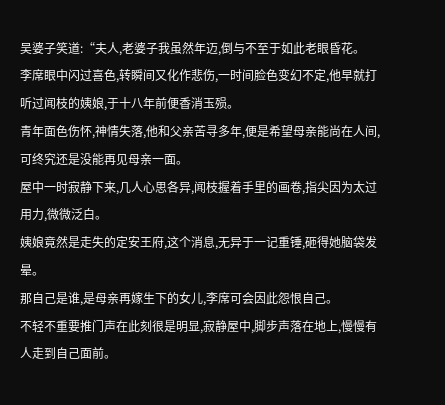吴婆子笑道:“夫人,老婆子我虽然年迈,倒与不至于如此老眼昏花。
李席眼中闪过喜色,转瞬间又化作悲伤,一时间脸色变幻不定,他早就打听过闻枝的姨娘,于十八年前便香消玉殒。
青年面色伤怀,神情失落,他和父亲苦寻多年,便是希望母亲能尚在人间,可终究还是没能再见母亲一面。
屋中一时寂静下来,几人心思各异,闻枝握着手里的画卷,指尖因为太过用力,微微泛白。
姨娘竟然是走失的定安王府,这个消息,无异于一记重锤,砸得她脑袋发晕。
那自己是谁,是母亲再嫁生下的女儿,李席可会因此怨恨自己。
不轻不重要推门声在此刻很是明显,寂静屋中,脚步声落在地上,慢慢有人走到自己面前。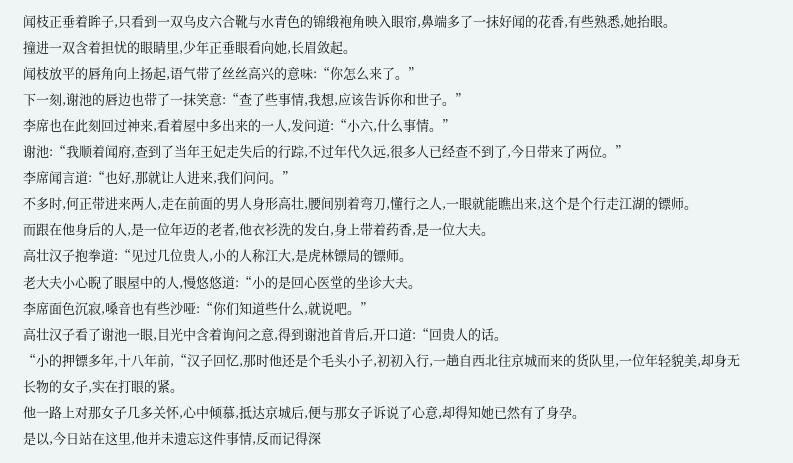闻枝正垂着眸子,只看到一双乌皮六合靴与水青色的锦缎袍角映入眼帘,鼻端多了一抹好闻的花香,有些熟悉,她抬眼。
撞进一双含着担忧的眼睛里,少年正垂眼看向她,长眉敛起。
闻枝放平的唇角向上扬起,语气带了丝丝高兴的意味:“你怎么来了。”
下一刻,谢池的唇边也带了一抹笑意:“查了些事情,我想,应该告诉你和世子。”
李席也在此刻回过神来,看着屋中多出来的一人,发问道:“小六,什么事情。”
谢池:“我顺着闻府,查到了当年王妃走失后的行踪,不过年代久远,很多人已经查不到了,今日带来了两位。”
李席闻言道:“也好,那就让人进来,我们问问。”
不多时,何正带进来两人,走在前面的男人身形高壮,腰间别着弯刀,懂行之人,一眼就能瞧出来,这个是个行走江湖的镖师。
而跟在他身后的人,是一位年迈的老者,他衣衫洗的发白,身上带着药香,是一位大夫。
高壮汉子抱拳道:“见过几位贵人,小的人称江大,是虎林镖局的镖师。
老大夫小心睨了眼屋中的人,慢悠悠道:“小的是回心医堂的坐诊大夫。
李席面色沉寂,嗓音也有些沙哑:“你们知道些什么,就说吧。”
高壮汉子看了谢池一眼,目光中含着询问之意,得到谢池首肯后,开口道:“回贵人的话。
“小的押镖多年,十八年前,“汉子回忆,那时他还是个毛头小子,初初入行,一趟自西北往京城而来的货队里,一位年轻貌美,却身无长物的女子,实在打眼的紧。
他一路上对那女子几多关怀,心中倾慕,抵达京城后,便与那女子诉说了心意,却得知她已然有了身孕。
是以,今日站在这里,他并未遗忘这件事情,反而记得深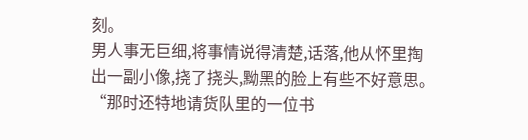刻。
男人事无巨细,将事情说得清楚,话落,他从怀里掏出一副小像,挠了挠头,黝黑的脸上有些不好意思。
“那时还特地请货队里的一位书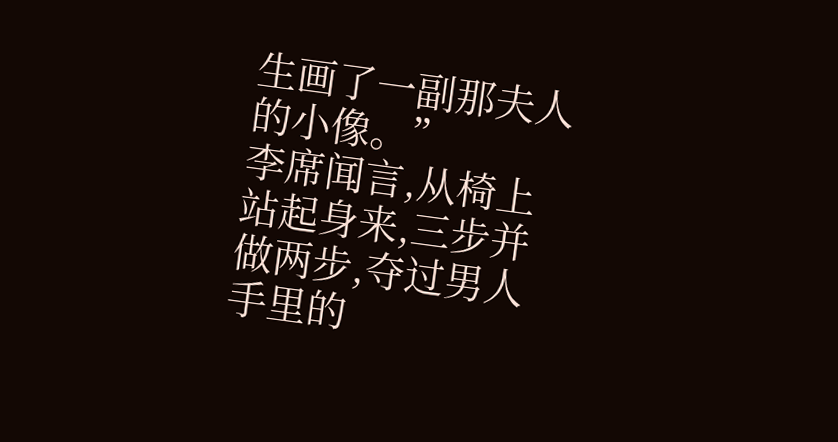生画了一副那夫人的小像。”
李席闻言,从椅上站起身来,三步并做两步,夺过男人手里的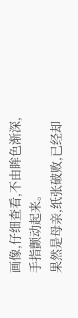画像,仔细查看,不由眸色渐深,手指颤动起来。
果然是母亲,纸张破败,已经却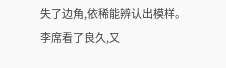失了边角,依稀能辨认出模样。
李席看了良久,又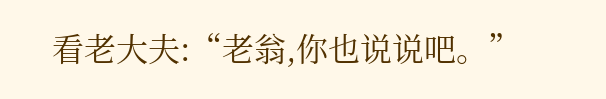看老大夫:“老翁,你也说说吧。”